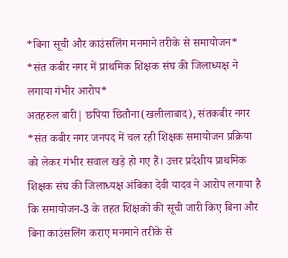*बिना सूची और काउंसलिंग मनमाने तरीके से समायोजन*
*संत कबीर नगर में प्राथमिक शिक्षक संघ की जिलाध्यक्ष ने लगाया गंभीर आरोप*
अतहरुल बारी| छपिया छितौना(खलीलाबाद), संतकबीर नगर
*संत कबीर नगर जनपद में चल रही शिक्षक समायोजन प्रक्रिया को लेकर गंभीर सवाल खड़े हो गए हैं। उत्तर प्रदेशीय प्राथमिक शिक्षक संघ की जिलाध्यक्ष अंबिका देवी यादव ने आरोप लगाया है कि समायोजन-3 के तहत शिक्षकों की सूची जारी किए बिना और बिना काउंसलिंग कराए मनमाने तरीके से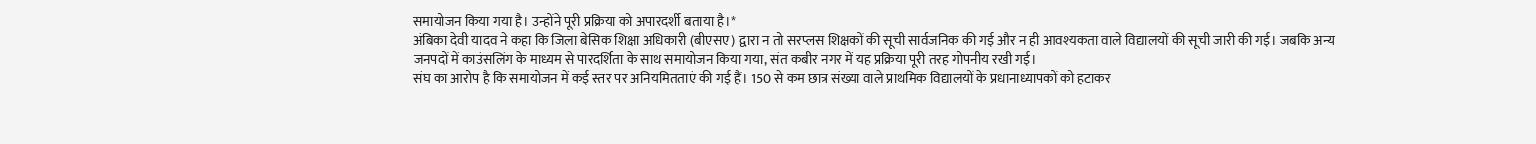समायोजन किया गया है। उन्होंने पूरी प्रक्रिया को अपारदर्शी बताया है।*
अंबिका देवी यादव ने कहा कि जिला बेसिक शिक्षा अधिकारी (बीएसए) द्वारा न तो सरप्लस शिक्षकों की सूची सार्वजनिक की गई और न ही आवश्यकता वाले विद्यालयों की सूची जारी की गई। जबकि अन्य जनपदों में काउंसलिंग के माध्यम से पारदर्शिता के साथ समायोजन किया गया, संत कबीर नगर में यह प्रक्रिया पूरी तरह गोपनीय रखी गई।
संघ का आरोप है कि समायोजन में कई स्तर पर अनियमितताएं की गई हैं। 150 से कम छात्र संख्या वाले प्राथमिक विद्यालयों के प्रधानाध्यापकों को हटाकर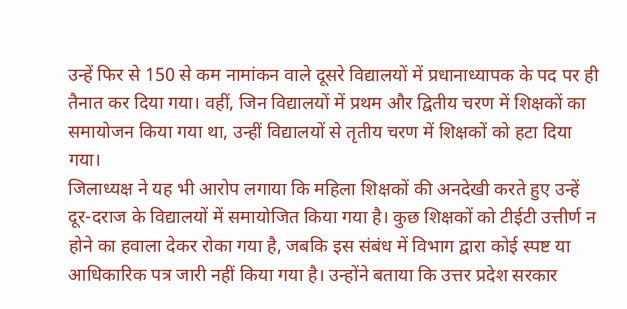उन्हें फिर से 150 से कम नामांकन वाले दूसरे विद्यालयों में प्रधानाध्यापक के पद पर ही तैनात कर दिया गया। वहीं, जिन विद्यालयों में प्रथम और द्वितीय चरण में शिक्षकों का समायोजन किया गया था, उन्हीं विद्यालयों से तृतीय चरण में शिक्षकों को हटा दिया गया।
जिलाध्यक्ष ने यह भी आरोप लगाया कि महिला शिक्षकों की अनदेखी करते हुए उन्हें दूर-दराज के विद्यालयों में समायोजित किया गया है। कुछ शिक्षकों को टीईटी उत्तीर्ण न होने का हवाला देकर रोका गया है, जबकि इस संबंध में विभाग द्वारा कोई स्पष्ट या आधिकारिक पत्र जारी नहीं किया गया है। उन्होंने बताया कि उत्तर प्रदेश सरकार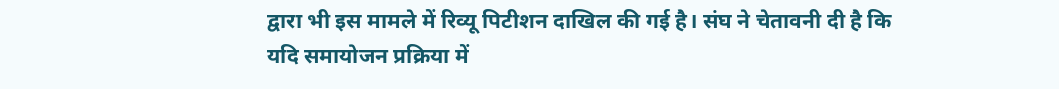द्वारा भी इस मामले में रिव्यू पिटीशन दाखिल की गई है। संघ ने चेतावनी दी है कि यदि समायोजन प्रक्रिया में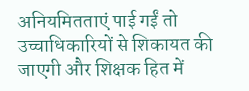अनियमितताएं पाई गईं तो उच्चाधिकारियों से शिकायत की जाएगी और शिक्षक हित में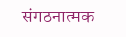संगठनात्मक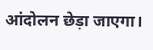आंदोलन छेड़ा जाएगा।